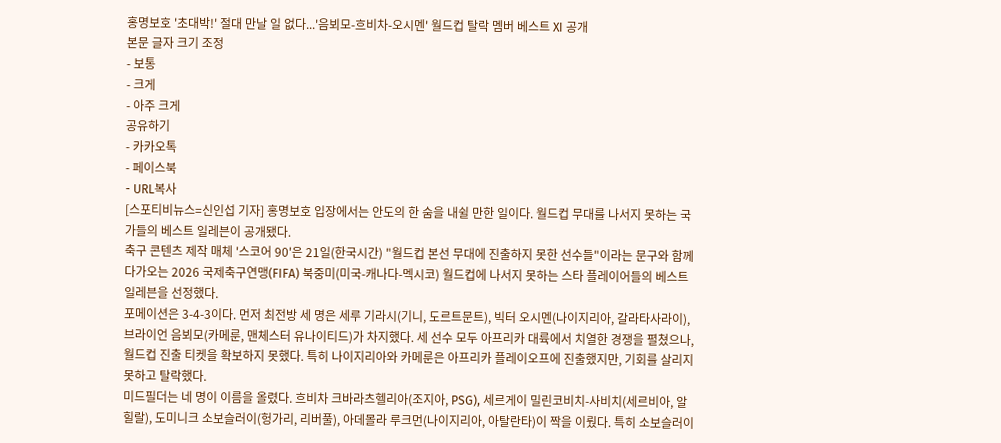홍명보호 '초대박!' 절대 만날 일 없다...'음뵈모-흐비차-오시멘' 월드컵 탈락 멤버 베스트 XI 공개
본문 글자 크기 조정
- 보통
- 크게
- 아주 크게
공유하기
- 카카오톡
- 페이스북
- URL복사
[스포티비뉴스=신인섭 기자] 홍명보호 입장에서는 안도의 한 숨을 내쉴 만한 일이다. 월드컵 무대를 나서지 못하는 국가들의 베스트 일레븐이 공개됐다.
축구 콘텐츠 제작 매체 '스코어 90'은 21일(한국시간) "월드컵 본선 무대에 진출하지 못한 선수들"이라는 문구와 함께 다가오는 2026 국제축구연맹(FIFA) 북중미(미국-캐나다-멕시코) 월드컵에 나서지 못하는 스타 플레이어들의 베스트 일레븐을 선정했다.
포메이션은 3-4-3이다. 먼저 최전방 세 명은 세루 기라시(기니, 도르트문트), 빅터 오시멘(나이지리아, 갈라타사라이), 브라이언 음뵈모(카메룬, 맨체스터 유나이티드)가 차지했다. 세 선수 모두 아프리카 대륙에서 치열한 경쟁을 펼쳤으나, 월드컵 진출 티켓을 확보하지 못했다. 특히 나이지리아와 카메룬은 아프리카 플레이오프에 진출했지만, 기회를 살리지 못하고 탈락했다.
미드필더는 네 명이 이름을 올렸다. 흐비차 크바라츠헬리아(조지아, PSG), 세르게이 밀린코비치-사비치(세르비아, 알 힐랄), 도미니크 소보슬러이(헝가리, 리버풀), 아데몰라 루크먼(나이지리아, 아탈란타)이 짝을 이뤘다. 특히 소보슬러이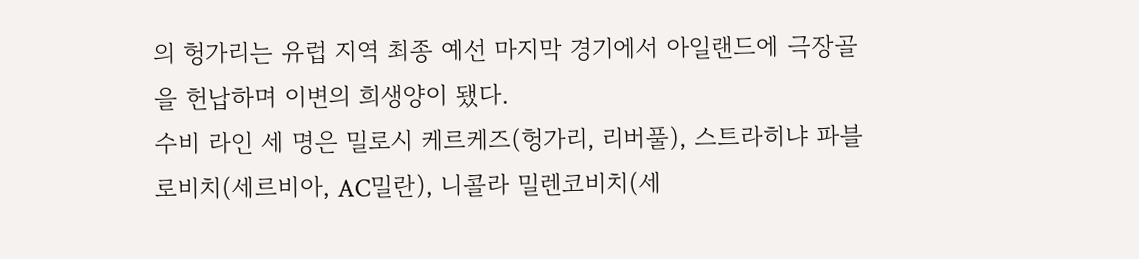의 헝가리는 유럽 지역 최종 예선 마지막 경기에서 아일랜드에 극장골을 헌납하며 이변의 희생양이 됐다.
수비 라인 세 명은 밀로시 케르케즈(헝가리, 리버풀), 스트라히냐 파블로비치(세르비아, AC밀란), 니콜라 밀렌코비치(세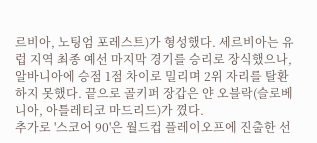르비아, 노팅엄 포레스트)가 형성했다. 세르비아는 유럽 지역 최종 예선 마지막 경기를 승리로 장식했으나, 알바니아에 승점 1점 차이로 밀리며 2위 자리를 탈환하지 못했다. 끝으로 골키퍼 장갑은 얀 오블락(슬로베니아, 아틀레티코 마드리드)가 꼈다.
추가로 '스코어 90'은 월드컵 플레이오프에 진출한 선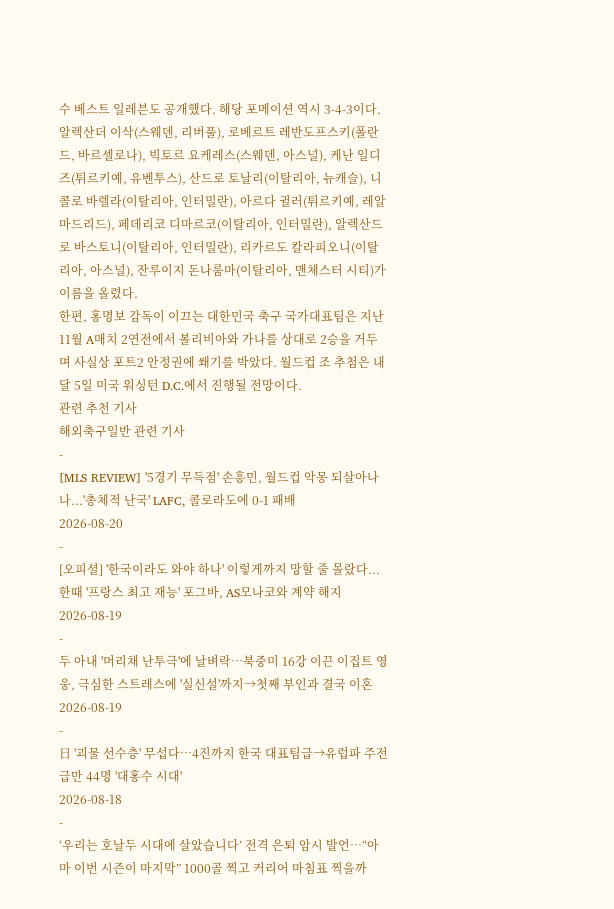수 베스트 일레븐도 공개했다. 해당 포메이션 역시 3-4-3이다. 알렉산더 이삭(스웨덴, 리버풀), 로베르트 레반도프스키(폴란드, 바르셀로나), 빅토르 요케레스(스웨덴, 아스널), 케난 일디즈(튀르키예, 유벤투스), 산드로 토날리(이탈리아, 뉴캐슬), 니콜로 바렐라(이탈리아, 인터밀란), 아르다 귈러(튀르키예, 레알 마드리드), 페데리코 디마르코(이탈리아, 인터밀란), 알렉산드로 바스토니(이탈리아, 인터밀란), 리카르도 칼라피오니(이탈리아, 아스널), 잔루이지 돈나룸마(이탈리아, 맨체스터 시티)가 이름을 올렸다.
한편, 홍명보 감독이 이끄는 대한민국 축구 국가대표팀은 지난 11월 A매치 2연전에서 볼리비아와 가나를 상대로 2승을 거두며 사실상 포트2 안정권에 쐐기를 박았다. 월드컵 조 추첨은 내달 5일 미국 워싱턴 D.C.에서 진행될 전망이다.
관련 추천 기사
해외축구일반 관련 기사
-
[MLS REVIEW] '5경기 무득점' 손흥민, 월드컵 악몽 되살아나나...'총체적 난국' LAFC, 콜로라도에 0-1 패배
2026-08-20
-
[오피셜] '한국이라도 와야 하나' 이렇게까지 망할 줄 몰랐다...한때 '프랑스 최고 재능' 포그바, AS모나코와 계약 해지
2026-08-19
-
두 아내 '머리채 난투극'에 날벼락…북중미 16강 이끈 이집트 영웅, 극심한 스트레스에 '실신설'까지→첫째 부인과 결국 이혼
2026-08-19
-
日 '괴물 선수층' 무섭다…4진까지 한국 대표팀급→유럽파 주전급만 44명 '대홍수 시대'
2026-08-18
-
‘우리는 호날두 시대에 살았습니다’ 전격 은퇴 암시 발언…“아마 이번 시즌이 마지막” 1000골 찍고 커리어 마침표 찍을까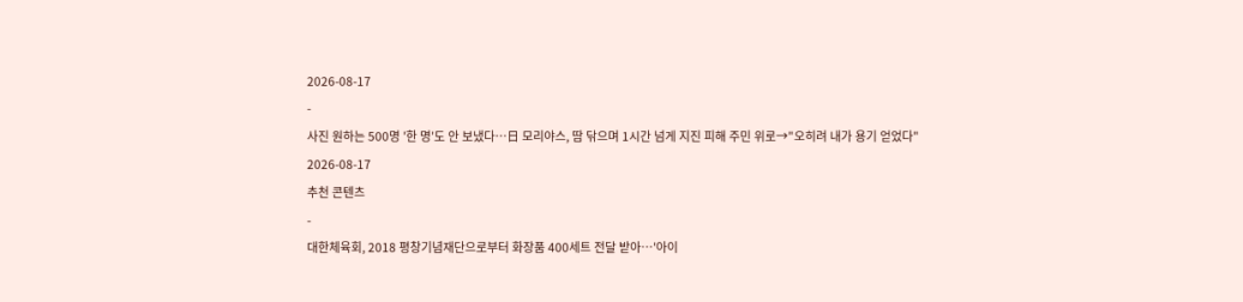2026-08-17
-
사진 원하는 500명 '한 명'도 안 보냈다…日 모리야스, 땀 닦으며 1시간 넘게 지진 피해 주민 위로→"오히려 내가 용기 얻었다"
2026-08-17
추천 콘텐츠
-
대한체육회, 2018 평창기념재단으로부터 화장품 400세트 전달 받아…'아이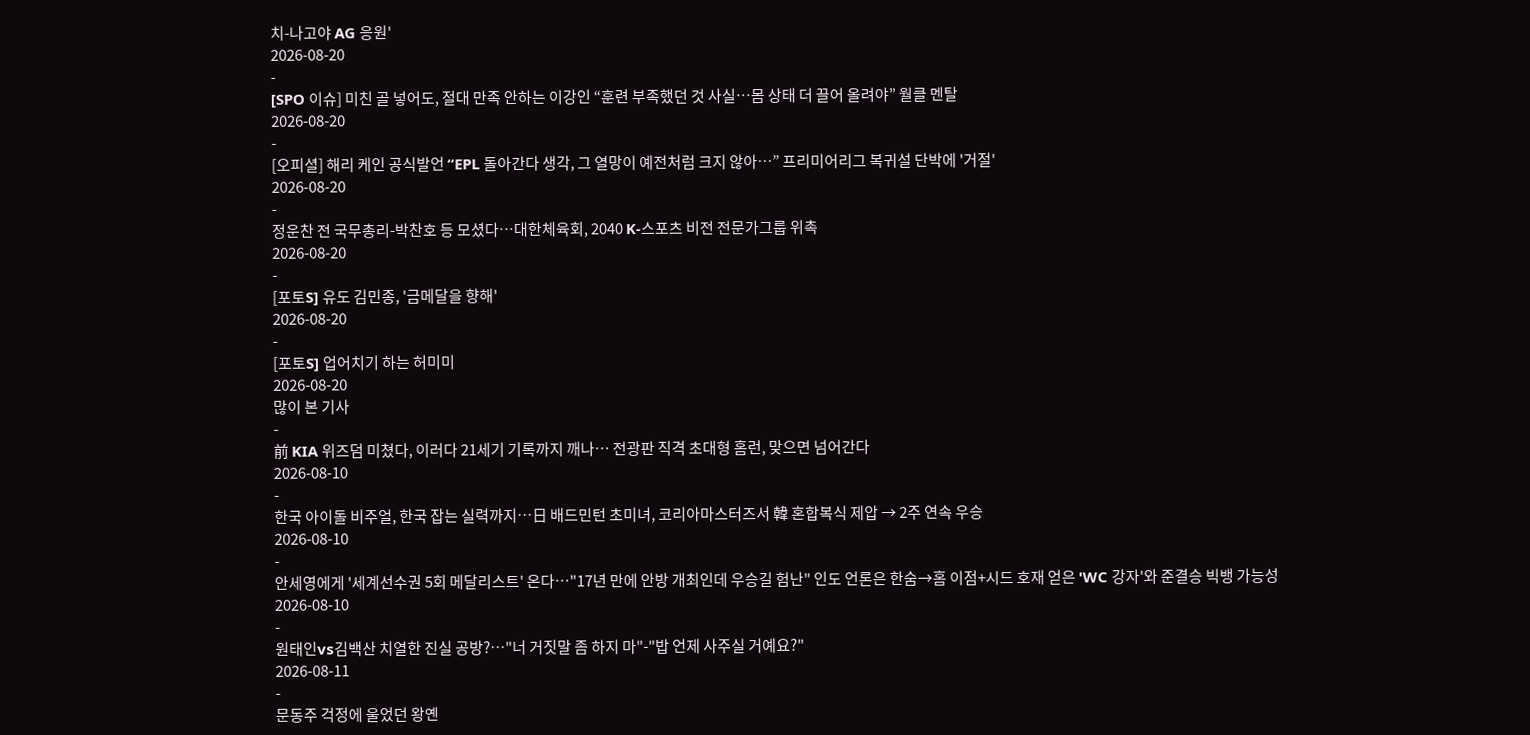치-나고야 AG 응원'
2026-08-20
-
[SPO 이슈] 미친 골 넣어도, 절대 만족 안하는 이강인 “훈련 부족했던 것 사실…몸 상태 더 끌어 올려야” 월클 멘탈
2026-08-20
-
[오피셜] 해리 케인 공식발언 “EPL 돌아간다 생각, 그 열망이 예전처럼 크지 않아…” 프리미어리그 복귀설 단박에 '거절'
2026-08-20
-
정운찬 전 국무총리-박찬호 등 모셨다…대한체육회, 2040 K-스포츠 비전 전문가그룹 위촉
2026-08-20
-
[포토S] 유도 김민종, '금메달을 향해'
2026-08-20
-
[포토S] 업어치기 하는 허미미
2026-08-20
많이 본 기사
-
前 KIA 위즈덤 미쳤다, 이러다 21세기 기록까지 깨나… 전광판 직격 초대형 홈런, 맞으면 넘어간다
2026-08-10
-
한국 아이돌 비주얼, 한국 잡는 실력까지…日 배드민턴 초미녀, 코리아마스터즈서 韓 혼합복식 제압 → 2주 연속 우승
2026-08-10
-
안세영에게 '세계선수권 5회 메달리스트' 온다…"17년 만에 안방 개최인데 우승길 험난" 인도 언론은 한숨→홈 이점+시드 호재 얻은 'WC 강자'와 준결승 빅뱅 가능성
2026-08-10
-
원태인vs김백산 치열한 진실 공방?…"너 거짓말 좀 하지 마"-"밥 언제 사주실 거예요?"
2026-08-11
-
문동주 걱정에 울었던 왕옌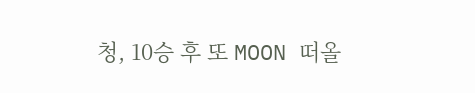청, 10승 후 또 MOON 떠올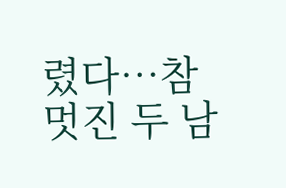렸다…참 멋진 두 남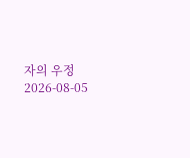자의 우정
2026-08-05